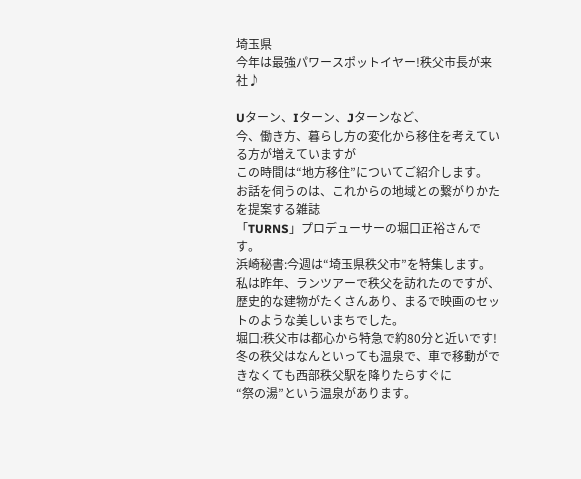埼玉県
今年は最強パワースポットイヤー!秩父市長が来社♪

Uターン、Iターン、Jターンなど、
今、働き方、暮らし方の変化から移住を考えている方が増えていますが
この時間は“地方移住”についてご紹介します。
お話を伺うのは、これからの地域との繋がりかたを提案する雑誌
「TURNS」プロデューサーの堀口正裕さんです。
浜崎秘書:今週は“埼玉県秩父市”を特集します。
私は昨年、ランツアーで秩父を訪れたのですが、
歴史的な建物がたくさんあり、まるで映画のセットのような美しいまちでした。
堀口:秩父市は都心から特急で約80分と近いです!
冬の秩父はなんといっても温泉で、車で移動ができなくても西部秩父駅を降りたらすぐに
“祭の湯”という温泉があります。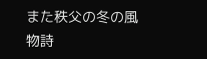また秩父の冬の風物詩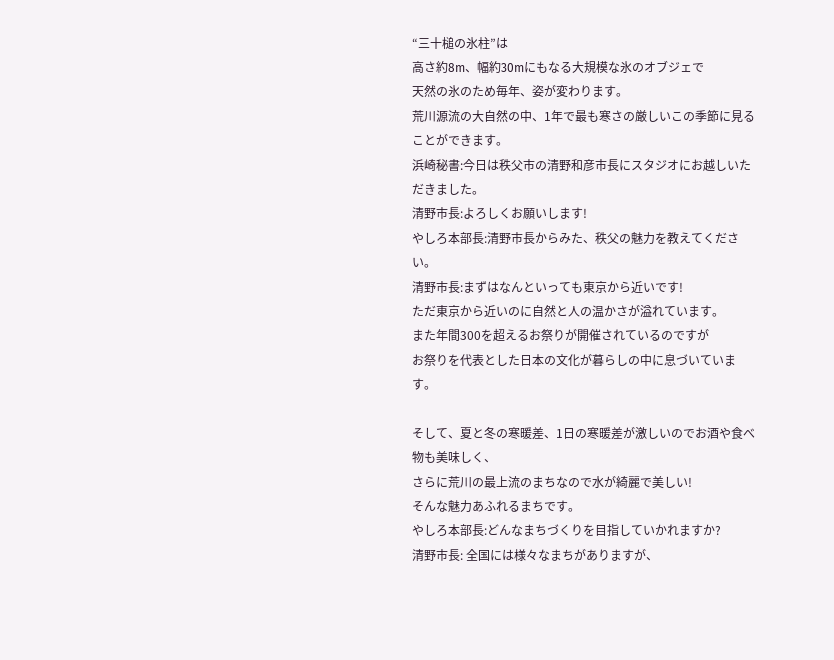“三十槌の氷柱”は
高さ約8m、幅約30mにもなる大規模な氷のオブジェで
天然の氷のため毎年、姿が変わります。
荒川源流の大自然の中、1年で最も寒さの厳しいこの季節に見ることができます。
浜崎秘書:今日は秩父市の清野和彦市長にスタジオにお越しいただきました。
清野市長:よろしくお願いします!
やしろ本部長:清野市長からみた、秩父の魅力を教えてください。
清野市長:まずはなんといっても東京から近いです!
ただ東京から近いのに自然と人の温かさが溢れています。
また年間300を超えるお祭りが開催されているのですが
お祭りを代表とした日本の文化が暮らしの中に息づいています。

そして、夏と冬の寒暖差、1日の寒暖差が激しいのでお酒や食べ物も美味しく、
さらに荒川の最上流のまちなので水が綺麗で美しい!
そんな魅力あふれるまちです。
やしろ本部長:どんなまちづくりを目指していかれますか?
清野市長: 全国には様々なまちがありますが、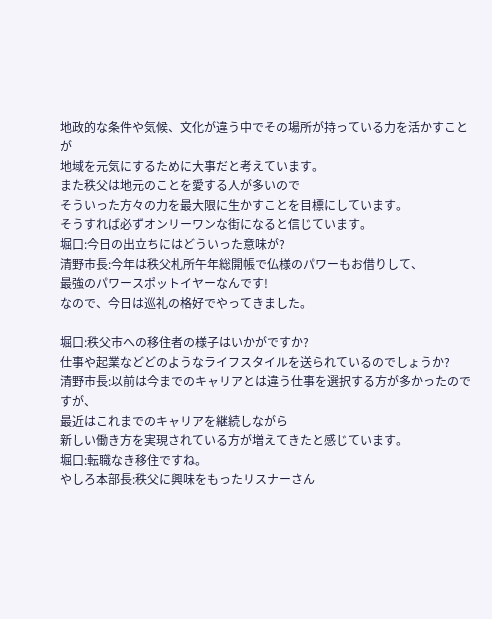地政的な条件や気候、文化が違う中でその場所が持っている力を活かすことが
地域を元気にするために大事だと考えています。
また秩父は地元のことを愛する人が多いので
そういった方々の力を最大限に生かすことを目標にしています。
そうすれば必ずオンリーワンな街になると信じています。
堀口:今日の出立ちにはどういった意味が?
清野市長:今年は秩父札所午年総開帳で仏様のパワーもお借りして、
最強のパワースポットイヤーなんです!
なので、今日は巡礼の格好でやってきました。

堀口:秩父市への移住者の様子はいかがですか?
仕事や起業などどのようなライフスタイルを送られているのでしょうか?
清野市長:以前は今までのキャリアとは違う仕事を選択する方が多かったのですが、
最近はこれまでのキャリアを継続しながら
新しい働き方を実現されている方が増えてきたと感じています。
堀口:転職なき移住ですね。
やしろ本部長:秩父に興味をもったリスナーさん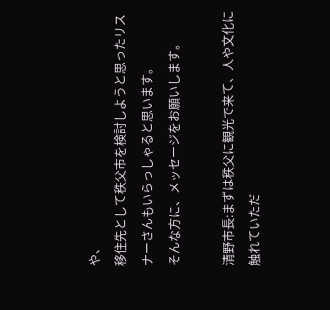や、
移住先として秩父市を検討しようと思ったリスナーさんもいらっしゃると思います。
そんな方に、メッセージをお願いします。

清野市長:まずは秩父に観光で来て、人や文化に触れていただ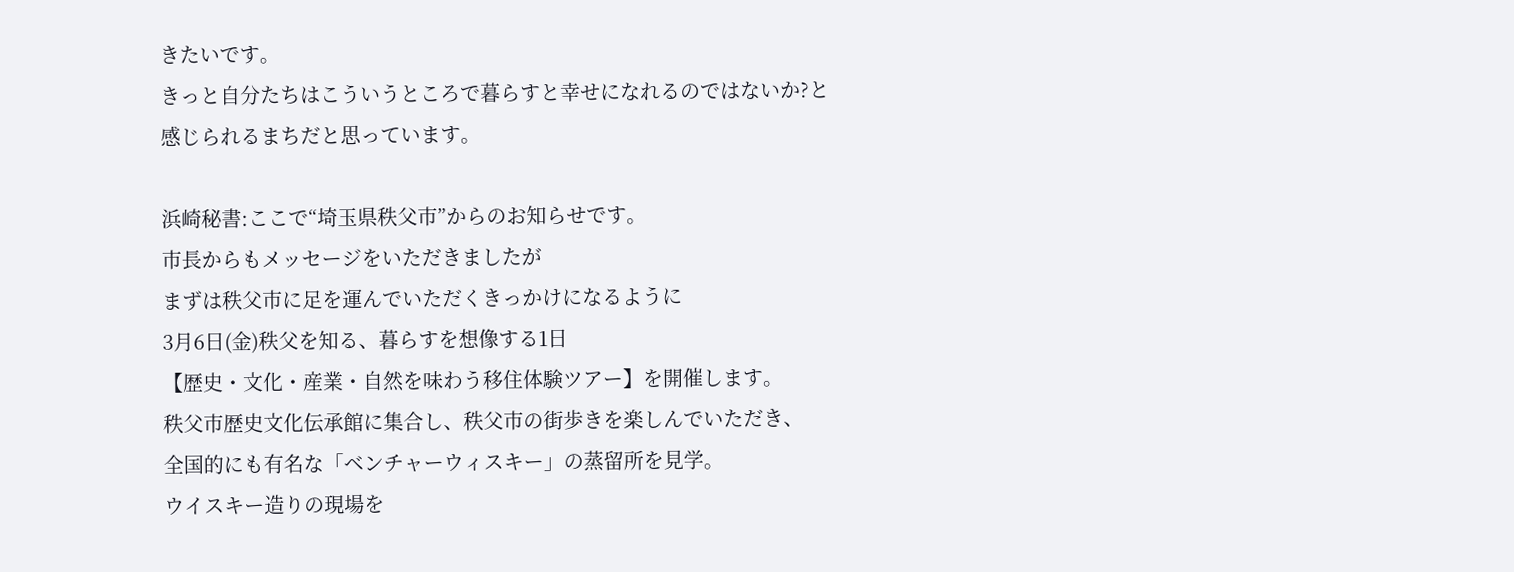きたいです。
きっと自分たちはこういうところで暮らすと幸せになれるのではないか?と
感じられるまちだと思っています。

浜崎秘書:ここで“埼玉県秩父市”からのお知らせです。
市長からもメッセージをいただきましたが
まずは秩父市に足を運んでいただくきっかけになるように
3月6日(金)秩父を知る、暮らすを想像する1日
【歴史・文化・産業・自然を味わう移住体験ツアー】を開催します。
秩父市歴史文化伝承館に集合し、秩父市の街歩きを楽しんでいただき、
全国的にも有名な「ベンチャーウィスキー」の蒸留所を見学。
ウイスキー造りの現場を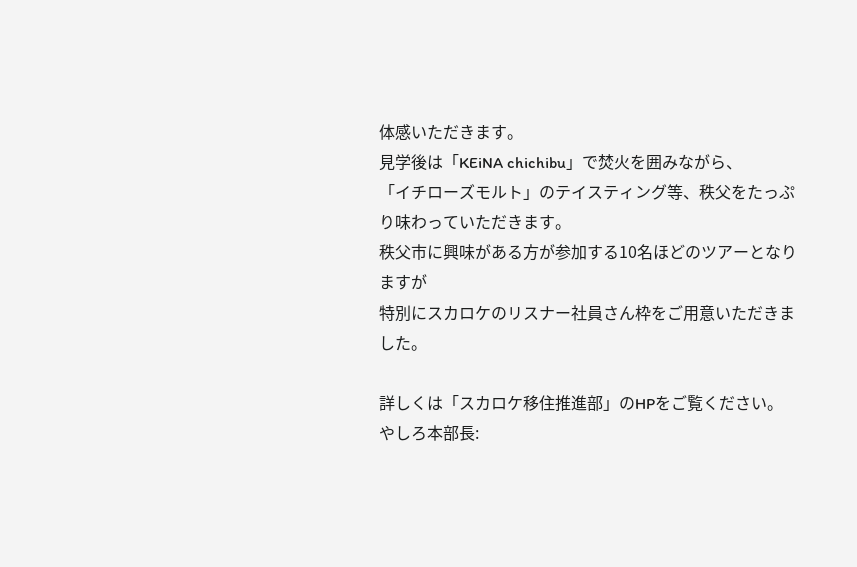体感いただきます。
見学後は「KEiNA chichibu」で焚火を囲みながら、
「イチローズモルト」のテイスティング等、秩父をたっぷり味わっていただきます。
秩父市に興味がある方が参加する10名ほどのツアーとなりますが
特別にスカロケのリスナー社員さん枠をご用意いただきました。

詳しくは「スカロケ移住推進部」のHPをご覧ください。
やしろ本部長: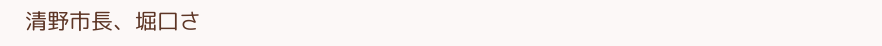清野市長、堀口さ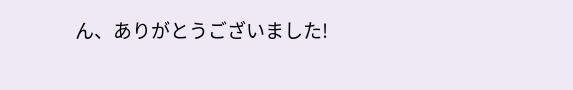ん、ありがとうございました!